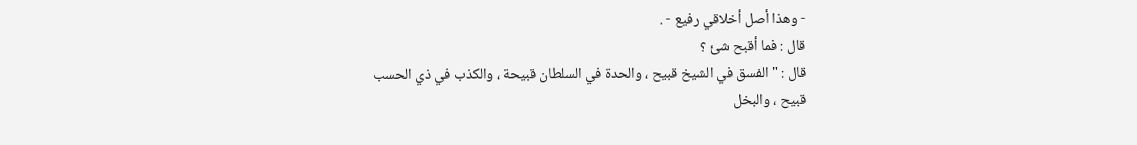- وهذا أصل أخلاقي رفيع - .
قال : فما أقبح شئ ؟
قال : " الفسق في الشيخ قبيح ، والحدة في السلطان قبيحة ، والكذب في ذي الحسب
قبيح ، والبخل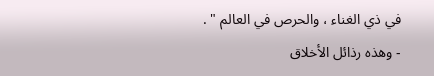في ذي الغناء ، والحرص في العالم " .
- وهذه رذائل الأخلاق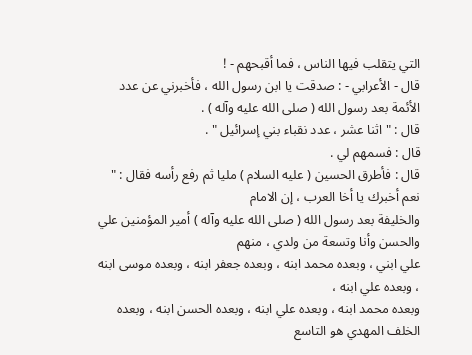التي يتقلب فيها الناس ، فما أقبحهم - !
قال - الأعرابي - : صدقت يا ابن رسول الله ، فأخبرني عن عدد الأئمة بعد رسول الله ( صلى الله عليه وآله ) .
قال : " اثنا عشر ، عدد نقباء بني إسرائيل " .
قال : فسمهم لي .
قال : فأطرق الحسين ( عليه السلام ) مليا ثم رفع رأسه فقال : " نعم أخبرك يا أخا العرب ، إن الامام
والخليفة بعد رسول الله ( صلى الله عليه وآله ) أمير المؤمنين علي والحسن وأنا وتسعة من ولدي ، منهم
علي ابني ، وبعده محمد ابنه ، وبعده جعفر ابنه ، وبعده موسى ابنه ، وبعده علي ابنه ،
وبعده محمد ابنه ، وبعده علي ابنه ، وبعده الحسن ابنه ، وبعده الخلف المهدي هو التاسع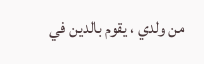من ولدي ، يقوم بالدين في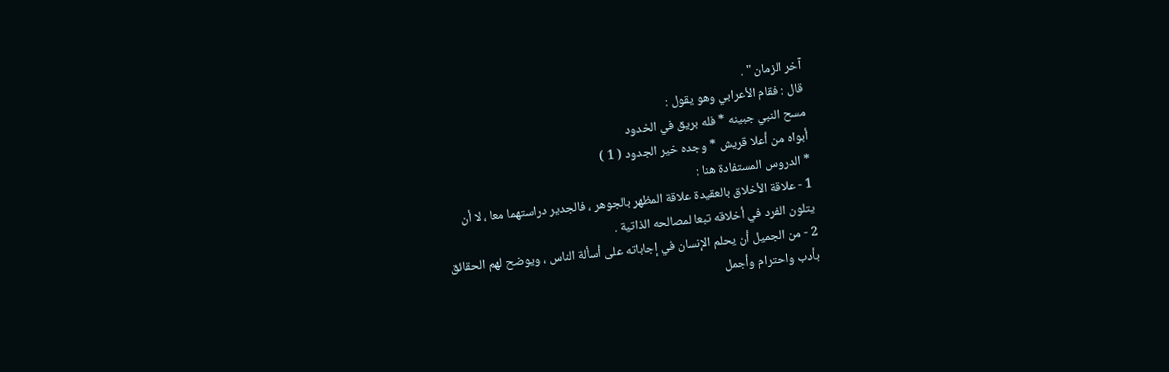آخر الزمان " .
قال : فقام الأعرابي وهو يقول :
مسح النبي جبينه * فله بريق في الخدود
أبواه من أعلا قريش * وجده خير الجدود ( 1 )
* الدروس المستفادة هنا :
1 - علاقة الأخلاق بالعقيدة علاقة المظهر بالجوهر ، فالجدير دراستهما معا ، لا أن
يتلون الفرد في أخلاقه تبعا لمصالحه الذاتية .
2 - من الجميل أن يحلم الإنسان في إجاباته على أسألة الناس ، ويوضح لهم الحقائق
بأدب واحترام وأجمل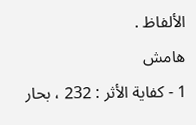الألفاظ .
هامش
1 - كفاية الأثر : 232 ، بحار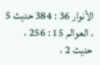الأنوار 36 : 384 حديث 5 ، العوالم 15 : 256 ، حديث 2 ،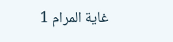غاية المرام 1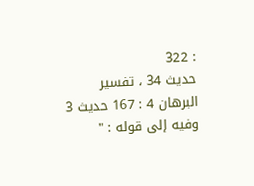: 322
حديث 34 ، تفسير البرهان 4 : 167 حديث 3 وفيه إلى قوله : "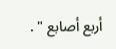أربع أصابع " .